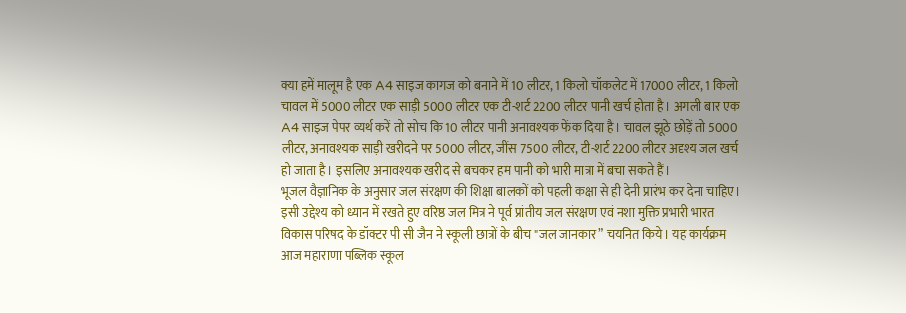क्या हमें मालूम है एक A4 साइज कागज को बनाने में 10 लीटर, 1 किलो चॉकलेट में 17000 लीटर, 1 किलो चावल में 5000 लीटर एक साड़ी 5000 लीटर एक टी-शर्ट 2200 लीटर पानी खर्च होता है। अगली बार एक A4 साइज पेपर व्यर्थ करें तो सोच कि 10 लीटर पानी अनावश्यक फेंक दिया है। चावल झूठे छोड़ें तो 5000 लीटर, अनावश्यक साड़ी खरीदने पर 5000 लीटर, जींस 7500 लीटर, टी-शर्ट 2200 लीटर अदृश्य जल खर्च हो जाता है। इसलिए अनावश्यक खरीद से बचकर हम पानी को भारी मात्रा में बचा सकते हैं।
भूजल वैज्ञानिक के अनुसार जल संरक्षण की शिक्षा बालकों को पहली कक्षा से ही देनी प्रारंभ कर देना चाहिए। इसी उद्देश्य को ध्यान में रखते हुए वरिष्ठ जल मित्र ने पूर्व प्रांतीय जल संरक्षण एवं नशा मुक्ति प्रभारी भारत विकास परिषद के डॉक्टर पी सी जैन ने स्कूली छात्रों के बीच "जल जानकार” चयनित किये। यह कार्यक्रम आज महाराणा पब्लिक स्कूल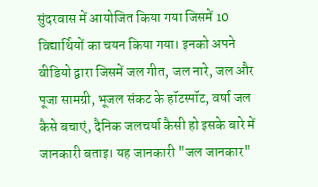सुंदरवास में आयोजित किया गया जिसमें 10 विद्यार्थियों का चयन किया गया। इनको अपने वीडियो द्वारा जिसमें जल गीत, जल नारे, जल और पूजा सामग्री, भूजल संकट के हॉटस्पॉट, वर्षा जल कैसे बचाएं, दैनिक जलचर्या कैसी हो इसके बारे में जानकारी बताइ। यह जानकारी "जल जानकार"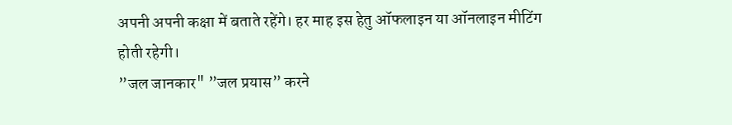अपनी अपनी कक्षा में बताते रहेंगे। हर माह इस हेतु ऑफलाइन या ऑनलाइन मीटिंग होती रहेगी।
”जल जानकार" ”जल प्रयास” करने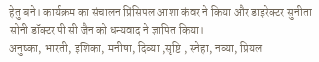हेतु बने। कार्यक्रम का संचालन प्रिंसिपल आशा कंवर ने किया और डाइरेक्टर सुनीता सोनी डॉक्टर पी सी जैन को धन्यवाद ने ज्ञापित किया।
अनुष्का, भारती, इशिका, मनीषा, दिव्या ,सृष्टि , स्नेहा, नव्या, प्रियल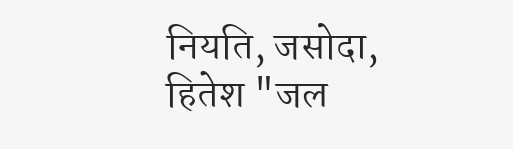नियति, जसोदा, हितेश "जल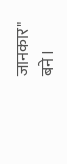जानकार" बने।